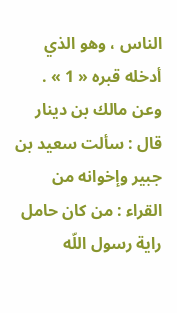الناس ، وهو الذي أدخله قبره « 1 » .
وعن مالك بن دينار قال : سألت سعيد بن جبير وإخوانه من القراء : من كان حامل راية رسول اللّه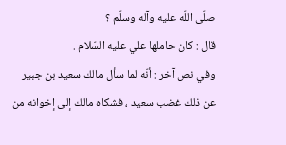صلّى اللّه عليه وآله وسلّم ؟
قال : كان حاملها علي عليه السّلام .
وفي نص آخر : أنّه لما سأل مالك سعيد بن جبير عن ذلك غضب سعيد ، فشكاه مالك إلى إخوانه من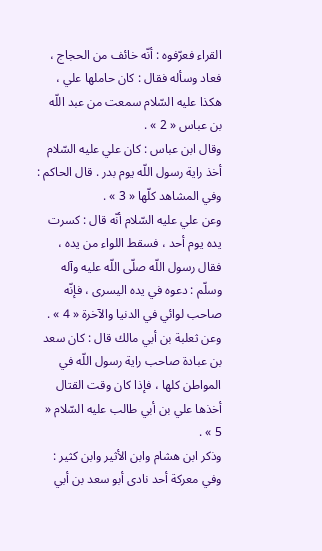القراء فعرّفوه : أنّه خائف من الحجاج ، فعاد وسأله فقال : كان حاملها علي ، هكذا عليه السّلام سمعت من عبد اللّه بن عباس « 2 » .
وقال ابن عباس : كان علي عليه السّلام أخذ راية رسول اللّه يوم بدر . قال الحاكم : وفي المشاهد كلّها « 3 » .
وعن علي عليه السّلام أنّه قال : كسرت يده يوم أحد ، فسقط اللواء من يده ، فقال رسول اللّه صلّى اللّه عليه وآله وسلّم : دعوه في يده اليسرى ، فإنّه صاحب لوائي في الدنيا والآخرة « 4 » .
وعن ثعلبة بن أبي مالك قال : كان سعد بن عبادة صاحب راية رسول اللّه في المواطن كلها ، فإذا كان وقت القتال أخذها علي بن أبي طالب عليه السّلام « 5 » .
وذكر ابن هشام وابن الأثير وابن كثير : وفي معركة أحد نادى أبو سعد بن أبي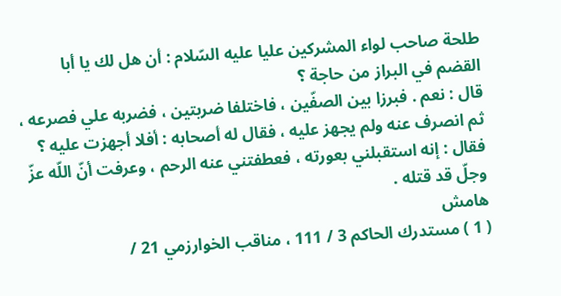طلحة صاحب لواء المشركين عليا عليه السّلام : أن هل لك يا أبا القضم في البراز من حاجة ؟
قال : نعم . فبرزا بين الصفّين ، فاختلفا ضربتين ، فضربه علي فصرعه ، ثم انصرف عنه ولم يجهز عليه ، فقال له أصحابه : أفلا أجهزت عليه ؟
فقال : إنه استقبلني بعورته ، فعطفتني عنه الرحم ، وعرفت أنّ اللّه عزّ وجلّ قد قتله .
هامش
( 1 ) مستدرك الحاكم 3 / 111 ، مناقب الخوارزمي 21 /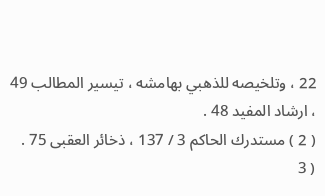22 ، وتلخيصه للذهبي بهامشه ، تيسير المطالب 49 ، ارشاد المفيد 48 .
( 2 ) مستدرك الحاكم 3 / 137 ، ذخائر العقبى 75 .
( 3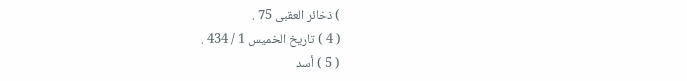) ذخائر العقبى 75 .
( 4 ) تاريخ الخميس 1 / 434 .
( 5 ) أسد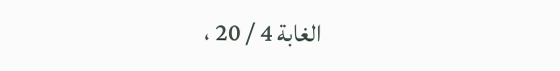الغابة 4 / 20 ،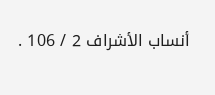أنساب الأشراف 2 / 106 .